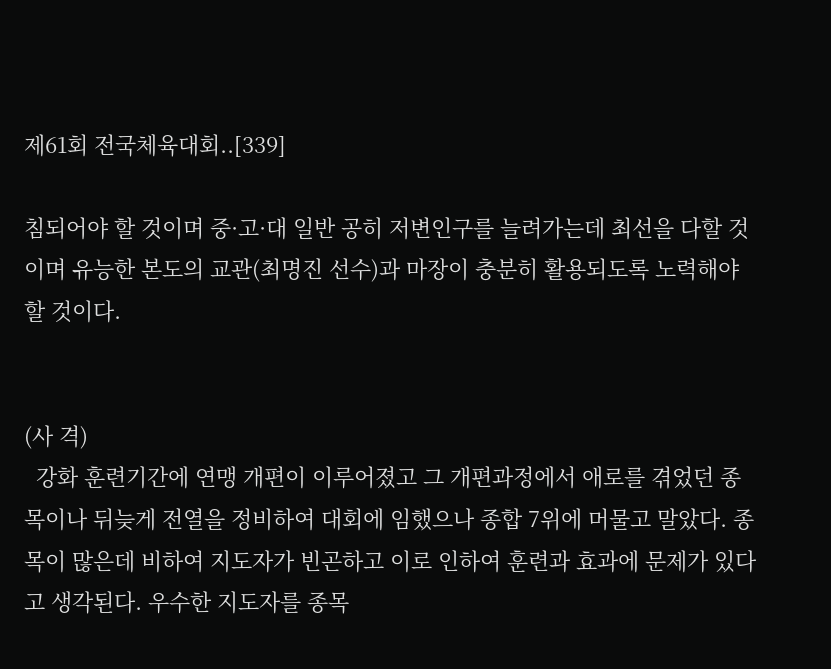제61회 전국체육대회..[339]

침되어야 할 것이며 중·고·대 일반 공히 저변인구를 늘려가는데 최선을 다할 것이며 유능한 본도의 교관(최명진 선수)과 마장이 충분히 활용되도록 노력해야 할 것이다.


(사 격)
  강화 훈련기간에 연맹 개편이 이루어졌고 그 개편과정에서 애로를 겪었던 종목이나 뒤늦게 전열을 정비하여 대회에 임했으나 종합 7위에 머물고 말았다. 종목이 많은데 비하여 지도자가 빈곤하고 이로 인하여 훈련과 효과에 문제가 있다고 생각된다. 우수한 지도자를 종목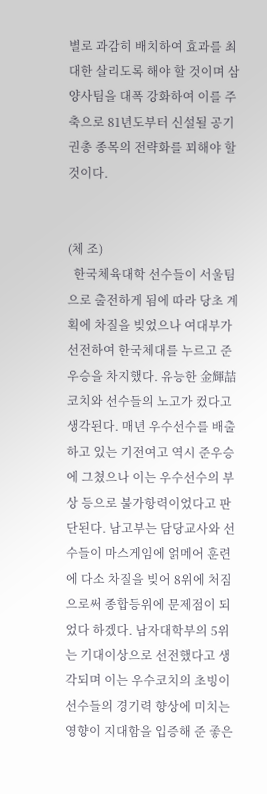별로 과감히 배치하여 효과를 최대한 살리도록 해야 할 것이며 삼양사팀을 대폭 강화하여 이를 주축으로 81년도부터 신설될 공기권총 종목의 전략화를 꾀해야 할 것이다.


(체 조)
  한국체육대학 선수들이 서울팀으로 출전하게 됨에 따라 당초 계획에 차질을 빚었으나 여대부가 선전하여 한국체대를 누르고 준우승을 차지했다. 유능한 金輝喆코치와 선수들의 노고가 컸다고 생각된다. 매년 우수선수를 배출하고 있는 기전여고 역시 준우승에 그쳤으나 이는 우수선수의 부상 등으로 불가항력이었다고 판단된다. 남고부는 담당교사와 선수들이 마스게임에 얽메어 훈련에 다소 차질을 빚어 8위에 처짐으로써 종합등위에 문제점이 되었다 하겠다. 남자대학부의 5위는 기대이상으로 선전했다고 생각되며 이는 우수코치의 초빙이 선수들의 경기력 향상에 미치는 영향이 지대함을 입증해 준 좋은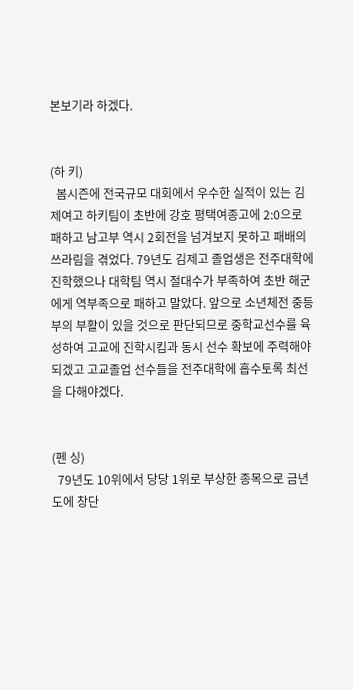본보기라 하겠다.


(하 키)
  봄시즌에 전국규모 대회에서 우수한 실적이 있는 김제여고 하키팀이 초반에 강호 평택여종고에 2:0으로 패하고 남고부 역시 2회전을 넘겨보지 못하고 패배의 쓰라림을 겪었다. 79년도 김제고 졸업생은 전주대학에 진학했으나 대학팀 역시 절대수가 부족하여 초반 해군에게 역부족으로 패하고 말았다. 앞으로 소년체전 중등부의 부활이 있을 것으로 판단되므로 중학교선수를 육성하여 고교에 진학시킴과 동시 선수 확보에 주력해야 되겠고 고교졸업 선수들을 전주대학에 흡수토록 최선을 다해야겠다.


(펜 싱)
  79년도 10위에서 당당 1위로 부상한 종목으로 금년도에 창단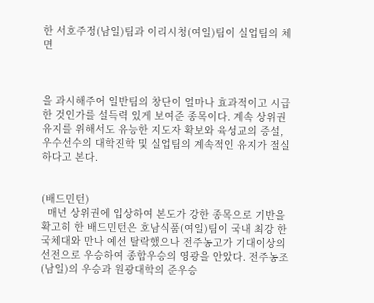한 서호주정(남일)팀과 이리시청(여일)팀이 실업팀의 체면



을 과시해주어 일반팀의 창단이 얼마나 효과적이고 시급한 것인가를 설득력 있게 보여준 종목이다. 계속 상위권 유지를 위해서도 유능한 지도자 확보와 육성교의 증설, 우수선수의 대학진학 및 실업팀의 계속적인 유지가 절실하다고 본다.


(배드민턴)
  매년 상위권에 입상하여 본도가 강한 종목으로 기반을 확고히 한 배드민턴은 호남식품(여일)팀이 국내 최강 한국체대와 만나 예선 탈락했으나 전주농고가 기대이상의 선전으로 우승하여 종합우승의 영광을 안았다. 전주농조(남일)의 우승과 원광대학의 준우승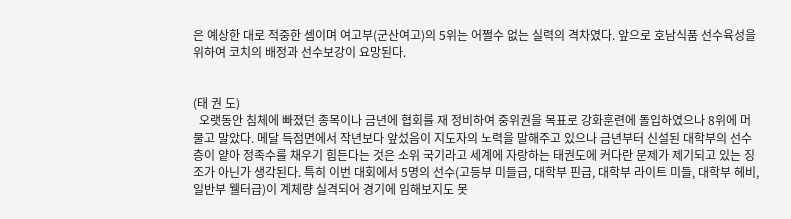은 예상한 대로 적중한 셈이며 여고부(군산여고)의 5위는 어쩔수 없는 실력의 격차였다. 앞으로 호남식품 선수육성을 위하여 코치의 배정과 선수보강이 요망된다.


(태 권 도)
  오랫동안 침체에 빠졌던 종목이나 금년에 협회를 재 정비하여 중위권을 목표로 강화훈련에 돌입하였으나 8위에 머물고 말았다. 메달 득점면에서 작년보다 앞섰음이 지도자의 노력을 말해주고 있으나 금년부터 신설된 대학부의 선수층이 얕아 정족수를 채우기 힘든다는 것은 소위 국기라고 세계에 자랑하는 태권도에 커다란 문제가 제기되고 있는 징조가 아닌가 생각된다. 특히 이번 대회에서 5명의 선수(고등부 미들급, 대학부 핀급, 대학부 라이트 미들, 대학부 헤비, 일반부 웰터급)이 계체량 실격되어 경기에 임해보지도 못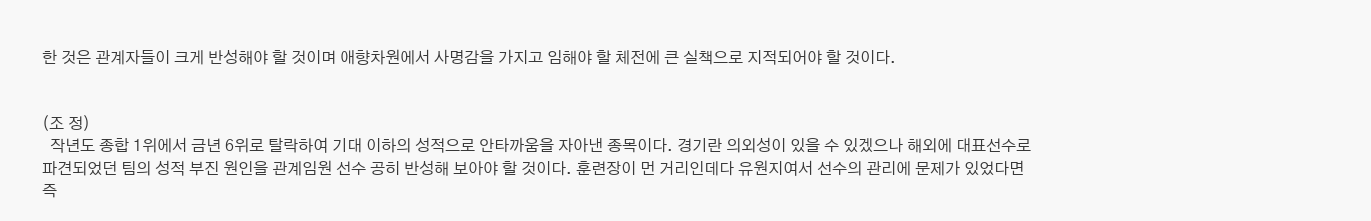한 것은 관계자들이 크게 반성해야 할 것이며 애향차원에서 사명감을 가지고 임해야 할 체전에 큰 실책으로 지적되어야 할 것이다.


(조 정)
  작년도 종합 1위에서 금년 6위로 탈락하여 기대 이하의 성적으로 안타까움을 자아낸 종목이다. 경기란 의외성이 있을 수 있겠으나 해외에 대표선수로 파견되었던 팀의 성적 부진 원인을 관계임원 선수 공히 반성해 보아야 할 것이다. 훈련장이 먼 거리인데다 유원지여서 선수의 관리에 문제가 있었다면 즉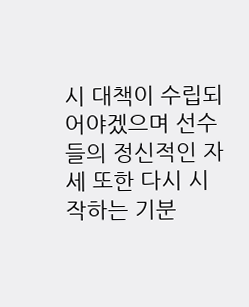시 대책이 수립되어야겠으며 선수들의 정신적인 자세 또한 다시 시작하는 기분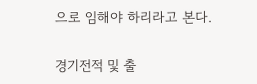으로 임해야 하리라고 본다.

경기전적 및 출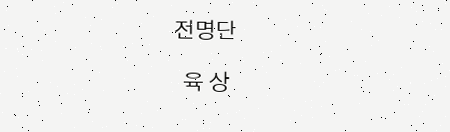전명단

  육 상